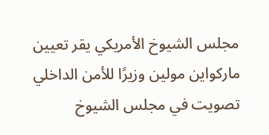مجلس الشيوخ الأمريكي يقر تعيين ماركواين مولين وزيرًا للأمن الداخلي
تصويت في مجلس الشيوخ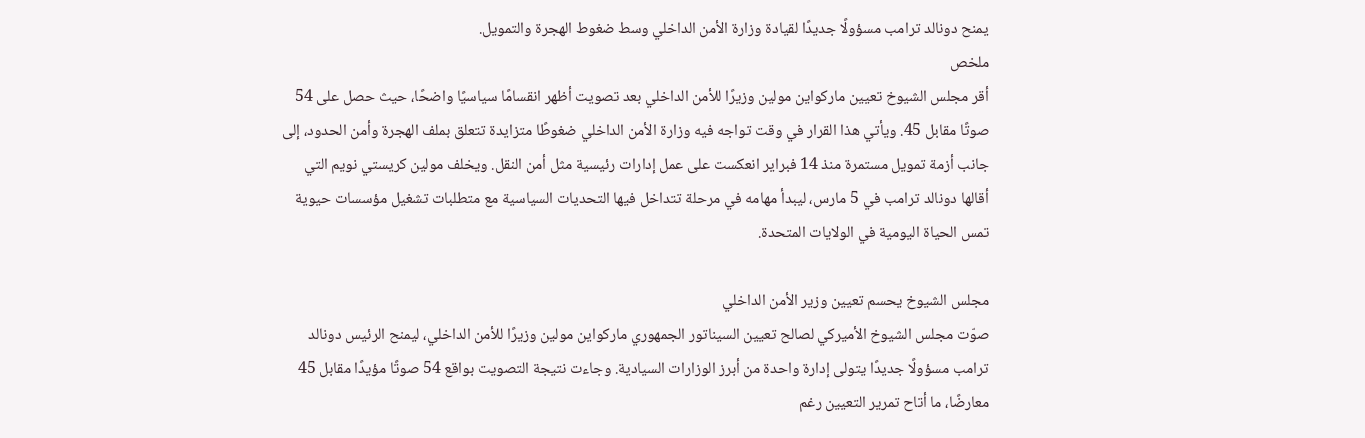يمنح دونالد ترامب مسؤولًا جديدًا لقيادة وزارة الأمن الداخلي وسط ضغوط الهجرة والتمويل.
ملخص
أقر مجلس الشيوخ تعيين ماركواين مولين وزيرًا للأمن الداخلي بعد تصويت أظهر انقسامًا سياسيًا واضحًا، حيث حصل على 54 صوتًا مقابل 45. ويأتي هذا القرار في وقت تواجه فيه وزارة الأمن الداخلي ضغوطًا متزايدة تتعلق بملف الهجرة وأمن الحدود، إلى جانب أزمة تمويل مستمرة منذ 14 فبراير انعكست على عمل إدارات رئيسية مثل أمن النقل. ويخلف مولين كريستي نويم التي أقالها دونالد ترامب في 5 مارس، ليبدأ مهامه في مرحلة تتداخل فيها التحديات السياسية مع متطلبات تشغيل مؤسسات حيوية تمس الحياة اليومية في الولايات المتحدة.

مجلس الشيوخ يحسم تعيين وزير الأمن الداخلي
صوّت مجلس الشيوخ الأميركي لصالح تعيين السيناتور الجمهوري ماركواين مولين وزيرًا للأمن الداخلي، ليمنح الرئيس دونالد ترامب مسؤولًا جديدًا يتولى إدارة واحدة من أبرز الوزارات السيادية. وجاءت نتيجة التصويت بواقع 54 صوتًا مؤيدًا مقابل 45 معارضًا، ما أتاح تمرير التعيين رغم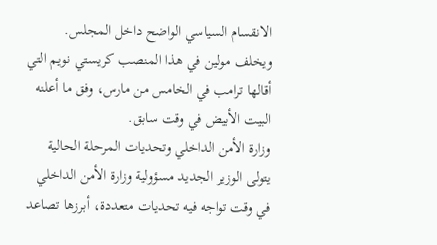الانقسام السياسي الواضح داخل المجلس. ويخلف مولين في هذا المنصب كريستي نويم التي أقالها ترامب في الخامس من مارس، وفق ما أعلنه البيت الأبيض في وقت سابق.
وزارة الأمن الداخلي وتحديات المرحلة الحالية
يتولى الوزير الجديد مسؤولية وزارة الأمن الداخلي في وقت تواجه فيه تحديات متعددة، أبرزها تصاعد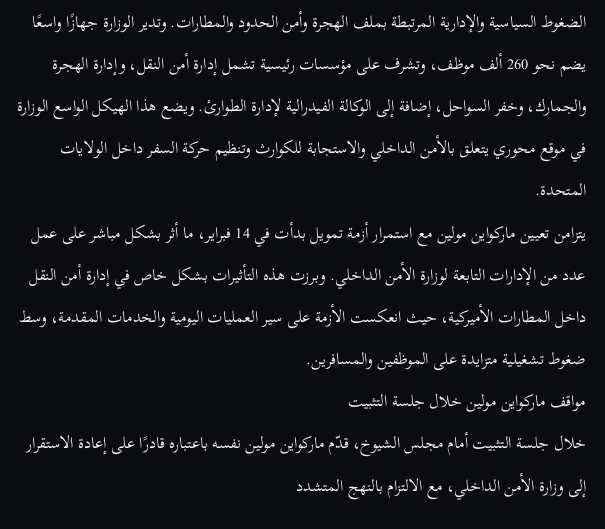الضغوط السياسية والإدارية المرتبطة بملف الهجرة وأمن الحدود والمطارات. وتدير الوزارة جهازًا واسعًا يضم نحو 260 ألف موظف، وتشرف على مؤسسات رئيسية تشمل إدارة أمن النقل، وإدارة الهجرة والجمارك، وخفر السواحل، إضافة إلى الوكالة الفيدرالية لإدارة الطوارئ. ويضع هذا الهيكل الواسع الوزارة في موقع محوري يتعلق بالأمن الداخلي والاستجابة للكوارث وتنظيم حركة السفر داخل الولايات المتحدة.
يتزامن تعيين ماركواين مولين مع استمرار أزمة تمويل بدأت في 14 فبراير، ما أثر بشكل مباشر على عمل عدد من الإدارات التابعة لوزارة الأمن الداخلي. وبرزت هذه التأثيرات بشكل خاص في إدارة أمن النقل داخل المطارات الأميركية، حيث انعكست الأزمة على سير العمليات اليومية والخدمات المقدمة، وسط ضغوط تشغيلية متزايدة على الموظفين والمسافرين.
مواقف ماركواين مولين خلال جلسة التثبيت
خلال جلسة التثبيت أمام مجلس الشيوخ، قدّم ماركواين مولين نفسه باعتباره قادرًا على إعادة الاستقرار إلى وزارة الأمن الداخلي، مع الالتزام بالنهج المتشدد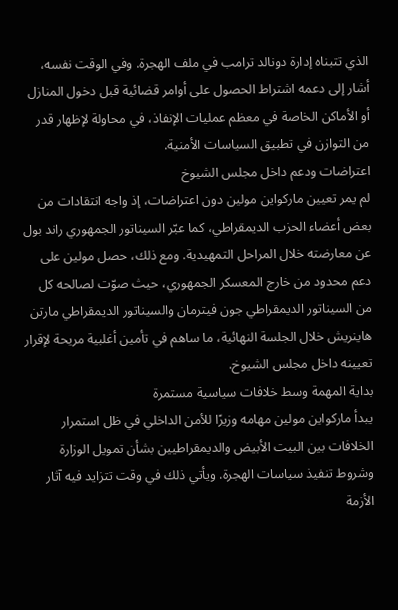الذي تتبناه إدارة دونالد ترامب في ملف الهجرة. وفي الوقت نفسه، أشار إلى دعمه اشتراط الحصول على أوامر قضائية قبل دخول المنازل أو الأماكن الخاصة في معظم عمليات الإنفاذ، في محاولة لإظهار قدر من التوازن في تطبيق السياسات الأمنية.
اعتراضات ودعم داخل مجلس الشيوخ
لم يمر تعيين ماركواين مولين دون اعتراضات، إذ واجه انتقادات من بعض أعضاء الحزب الديمقراطي، كما عبّر السيناتور الجمهوري راند بول عن معارضته خلال المراحل التمهيدية. ومع ذلك، حصل مولين على دعم محدود من خارج المعسكر الجمهوري، حيث صوّت لصالحه كل من السيناتور الديمقراطي جون فيترمان والسيناتور الديمقراطي مارتن هاينريش خلال الجلسة النهائية، ما ساهم في تأمين أغلبية مريحة لإقرار تعيينه داخل مجلس الشيوخ.
بداية المهمة وسط خلافات سياسية مستمرة
يبدأ ماركواين مولين مهامه وزيرًا للأمن الداخلي في ظل استمرار الخلافات بين البيت الأبيض والديمقراطيين بشأن تمويل الوزارة وشروط تنفيذ سياسات الهجرة. ويأتي ذلك في وقت تتزايد فيه آثار الأزمة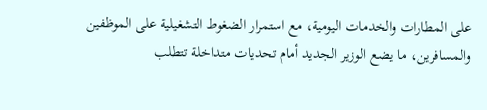على المطارات والخدمات اليومية، مع استمرار الضغوط التشغيلية على الموظفين والمسافرين، ما يضع الوزير الجديد أمام تحديات متداخلة تتطلب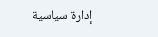إدارة سياسية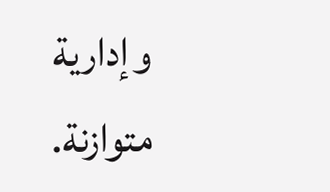وإدارية متوازنة.